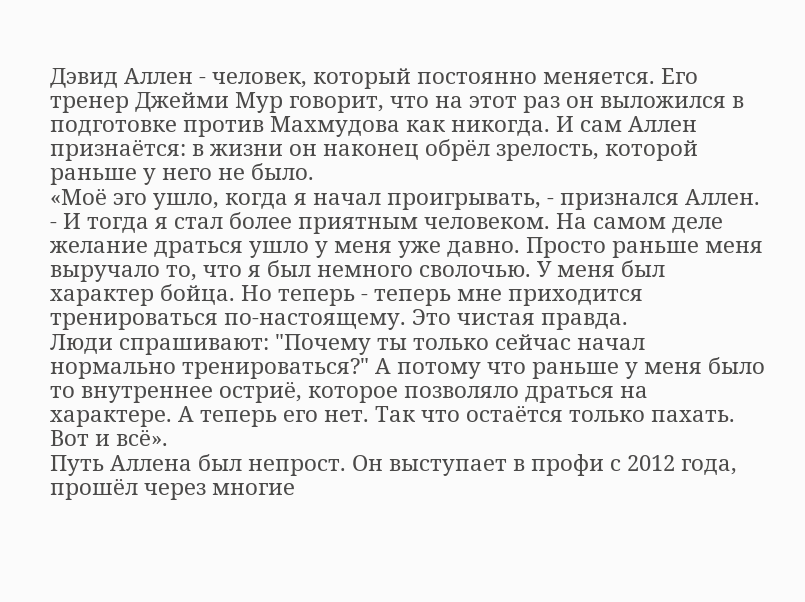Дэвид Аллен - человек, который постоянно меняется. Его тренер Джейми Мур говорит, что на этот раз он выложился в подготовке против Махмудова как никогда. И сам Аллен признаётся: в жизни он наконец обрёл зрелость, которой раньше у него не было.
«Моё эго ушло, когда я начал проигрывать, - признался Аллен. - И тогда я стал более приятным человеком. На самом деле желание драться ушло у меня уже давно. Просто раньше меня выручало то, что я был немного сволочью. У меня был характер бойца. Но теперь - теперь мне приходится тренироваться по-настоящему. Это чистая правда.
Люди спрашивают: "Почему ты только сейчас начал нормально тренироваться?" А потому что раньше у меня было то внутреннее остриё, которое позволяло драться на характере. А теперь его нет. Так что остаётся только пахать. Вот и всё».
Путь Аллена был непрост. Он выступает в профи с 2012 года, прошёл через многие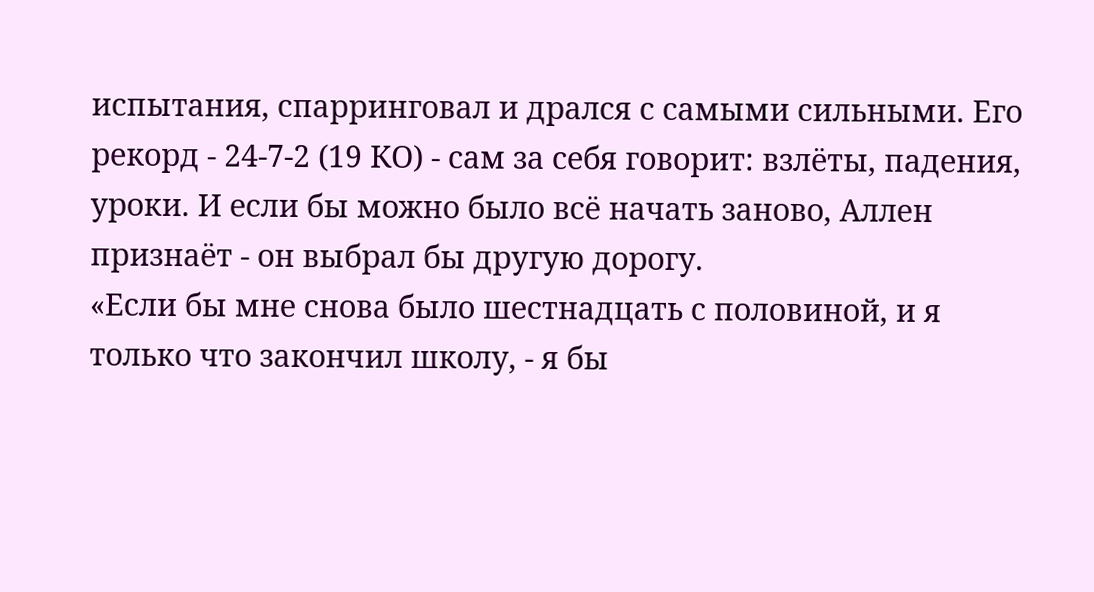испытания, спарринговал и дрался с самыми сильными. Его рекорд - 24-7-2 (19 КО) - сам за себя говорит: взлёты, падения, уроки. И если бы можно было всё начать заново, Аллен признаёт - он выбрал бы другую дорогу.
«Если бы мне снова было шестнадцать с половиной, и я только что закончил школу, - я бы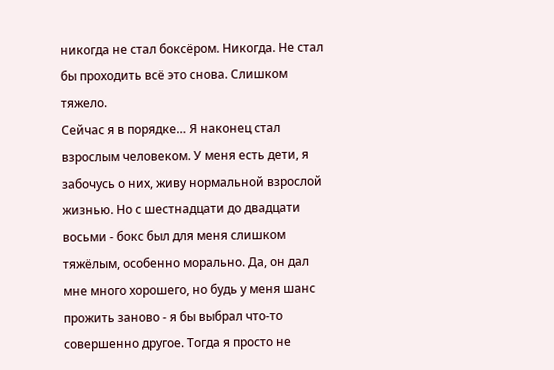никогда не стал боксёром. Никогда. Не стал бы проходить всё это снова. Слишком тяжело.
Сейчас я в порядке… Я наконец стал взрослым человеком. У меня есть дети, я забочусь о них, живу нормальной взрослой жизнью. Но с шестнадцати до двадцати восьми - бокс был для меня слишком тяжёлым, особенно морально. Да, он дал мне много хорошего, но будь у меня шанс прожить заново - я бы выбрал что-то совершенно другое. Тогда я просто не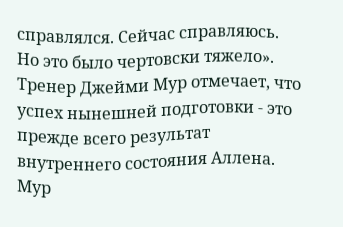справлялся. Сейчас справляюсь. Но это было чертовски тяжело».
Тренер Джейми Мур отмечает, что успех нынешней подготовки - это прежде всего результат внутреннего состояния Аллена.
Мур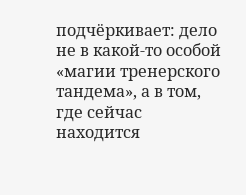подчёркивает: дело не в какой-то особой «магии тренерского тандема», а в том, где сейчас находится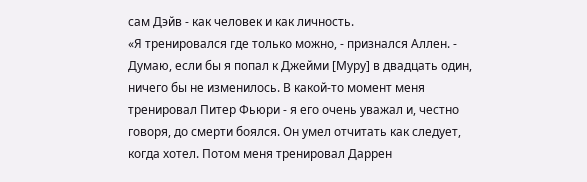сам Дэйв - как человек и как личность.
«Я тренировался где только можно, - признался Аллен. - Думаю, если бы я попал к Джейми [Муру] в двадцать один, ничего бы не изменилось. В какой-то момент меня тренировал Питер Фьюри - я его очень уважал и, честно говоря, до смерти боялся. Он умел отчитать как следует, когда хотел. Потом меня тренировал Даррен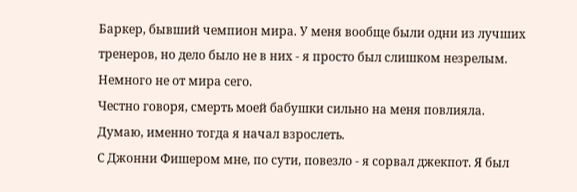Баркер, бывший чемпион мира. У меня вообще были одни из лучших тренеров, но дело было не в них - я просто был слишком незрелым. Немного не от мира сего.
Честно говоря, смерть моей бабушки сильно на меня повлияла. Думаю, именно тогда я начал взрослеть.
С Джонни Фишером мне, по сути, повезло - я сорвал джекпот. Я был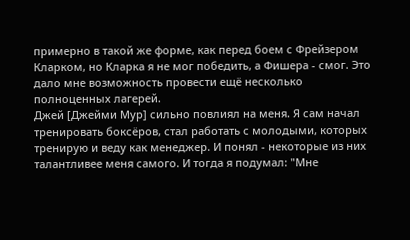примерно в такой же форме, как перед боем с Фрейзером Кларком, но Кларка я не мог победить, а Фишера - смог. Это дало мне возможность провести ещё несколько полноценных лагерей.
Джей [Джейми Мур] сильно повлиял на меня. Я сам начал тренировать боксёров, стал работать с молодыми, которых тренирую и веду как менеджер. И понял - некоторые из них талантливее меня самого. И тогда я подумал: "Мне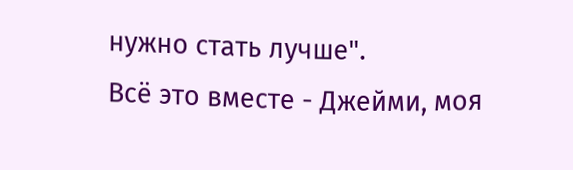нужно стать лучше".
Всё это вместе - Джейми, моя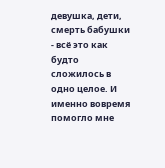девушка, дети, смерть бабушки - всё это как будто сложилось в одно целое. И именно вовремя помогло мне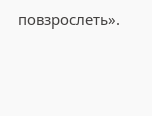повзрослеть».